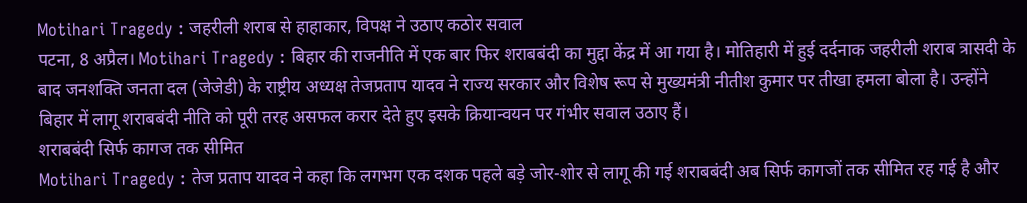Motihari Tragedy : जहरीली शराब से हाहाकार, विपक्ष ने उठाए कठोर सवाल
पटना, 8 अप्रैल। Motihari Tragedy : बिहार की राजनीति में एक बार फिर शराबबंदी का मुद्दा केंद्र में आ गया है। मोतिहारी में हुई दर्दनाक जहरीली शराब त्रासदी के बाद जनशक्ति जनता दल (जेजेडी) के राष्ट्रीय अध्यक्ष तेजप्रताप यादव ने राज्य सरकार और विशेष रूप से मुख्यमंत्री नीतीश कुमार पर तीखा हमला बोला है। उन्होंने बिहार में लागू शराबबंदी नीति को पूरी तरह असफल करार देते हुए इसके क्रियान्वयन पर गंभीर सवाल उठाए हैं।
शराबबंदी सिर्फ कागज तक सीमित
Motihari Tragedy : तेज प्रताप यादव ने कहा कि लगभग एक दशक पहले बड़े जोर-शोर से लागू की गई शराबबंदी अब सिर्फ कागजों तक सीमित रह गई है और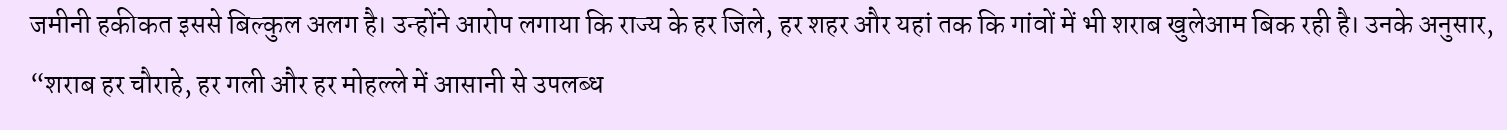जमीनी हकीकत इससे बिल्कुल अलग है। उन्होंने आरोप लगाया कि राज्य के हर जिले, हर शहर और यहां तक कि गांवों में भी शराब खुलेआम बिक रही है। उनके अनुसार, “शराब हर चौराहे, हर गली और हर मोहल्ले में आसानी से उपलब्ध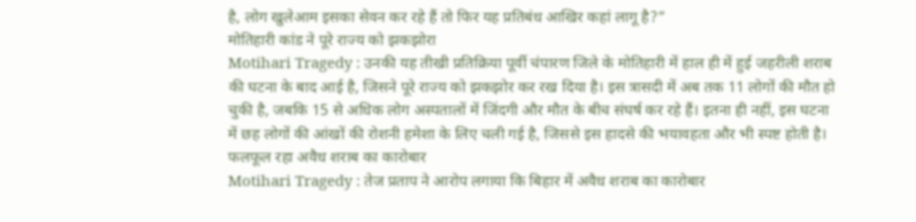है, लोग खुलेआम इसका सेवन कर रहे हैं तो फिर यह प्रतिबंध आखिर कहां लागू है?”
मोतिहारी कांड ने पूरे राज्य को झकझोरा
Motihari Tragedy : उनकी यह तीखी प्रतिक्रिया पूर्वी चंपारण जिले के मोतिहारी में हाल ही में हुई जहरीली शराब की घटना के बाद आई है, जिसने पूरे राज्य को झकझोर कर रख दिया है। इस त्रासदी में अब तक 11 लोगों की मौत हो चुकी है, जबकि 15 से अधिक लोग अस्पतालों में जिंदगी और मौत के बीच संघर्ष कर रहे हैं। इतना ही नहीं, इस घटना में छह लोगों की आंखों की रोशनी हमेशा के लिए चली गई है, जिससे इस हादसे की भयावहता और भी स्पष्ट होती है।
फलफूल रहा अवैध शराब का कारोबार
Motihari Tragedy : तेज प्रताप ने आरोप लगाया कि बिहार में अवैध शराब का कारोबार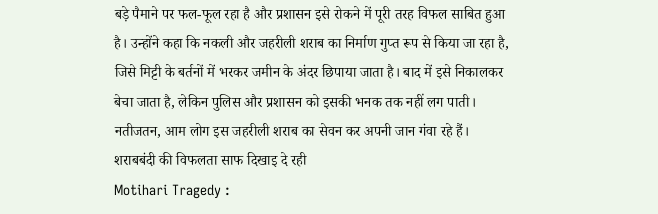बड़े पैमाने पर फल-फूल रहा है और प्रशासन इसे रोकने में पूरी तरह विफल साबित हुआ है। उन्होंने कहा कि नकली और जहरीली शराब का निर्माण गुप्त रूप से किया जा रहा है, जिसे मिट्टी के बर्तनों में भरकर जमीन के अंदर छिपाया जाता है। बाद में इसे निकालकर बेचा जाता है, लेकिन पुलिस और प्रशासन को इसकी भनक तक नहीं लग पाती। नतीजतन, आम लोग इस जहरीली शराब का सेवन कर अपनी जान गंवा रहे हैं।
शराबबंदी की विफलता साफ दिखाइ दे रही
Motihari Tragedy :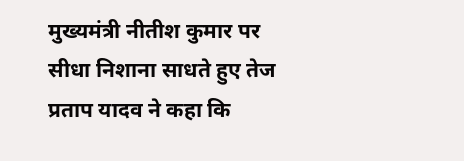मुख्यमंत्री नीतीश कुमार पर सीधा निशाना साधते हुए तेज प्रताप यादव ने कहा कि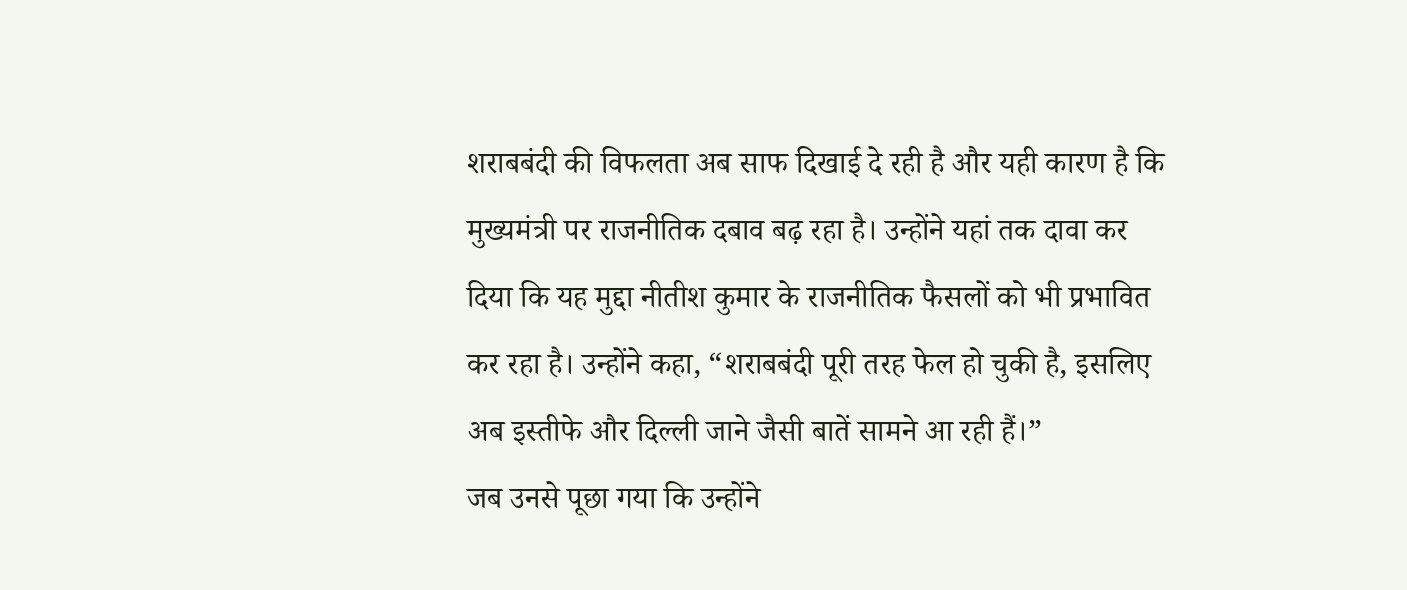शराबबंदी की विफलता अब साफ दिखाई दे रही है और यही कारण है कि मुख्यमंत्री पर राजनीतिक दबाव बढ़ रहा है। उन्होंने यहां तक दावा कर दिया कि यह मुद्दा नीतीश कुमार के राजनीतिक फैसलों को भी प्रभावित कर रहा है। उन्होंने कहा, “शराबबंदी पूरी तरह फेल हो चुकी है, इसलिए अब इस्तीफे और दिल्ली जाने जैसी बातें सामने आ रही हैं।”
जब उनसे पूछा गया कि उन्होंने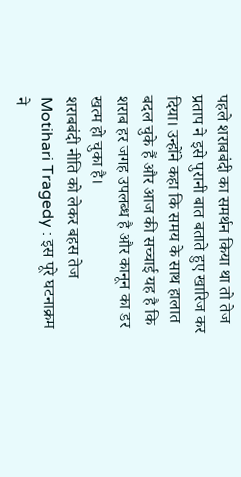पहले शराबबंदी का समर्थन किया था तो तेज प्रताप ने इसे पुरानी बात बताते हुए खारिज कर दिया। उन्होंने कहा कि समय के साथ हालात बदल चुके हैं और आज की सच्चाई यह है कि शराब हर जगह उपलब्ध है और कानून का डर खत्म हो चुका है।
शराबबंदी नीति को लेकर बहस तेज
Motihari Tragedy : इस पूरे घटनाक्रम ने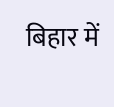बिहार में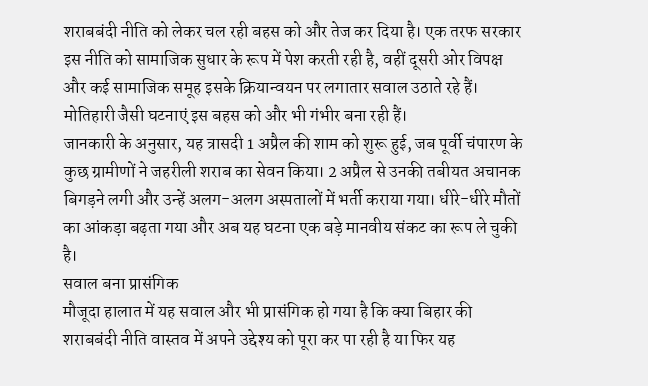शराबबंदी नीति को लेकर चल रही बहस को और तेज कर दिया है। एक तरफ सरकार इस नीति को सामाजिक सुधार के रूप में पेश करती रही है, वहीं दूसरी ओर विपक्ष और कई सामाजिक समूह इसके क्रियान्वयन पर लगातार सवाल उठाते रहे हैं। मोतिहारी जैसी घटनाएं इस बहस को और भी गंभीर बना रही हैं।
जानकारी के अनुसार, यह त्रासदी 1 अप्रैल की शाम को शुरू हुई, जब पूर्वी चंपारण के कुछ ग्रामीणों ने जहरीली शराब का सेवन किया। 2 अप्रैल से उनकी तबीयत अचानक बिगड़ने लगी और उन्हें अलग-अलग अस्पतालों में भर्ती कराया गया। धीरे-धीरे मौतों का आंकड़ा बढ़ता गया और अब यह घटना एक बड़े मानवीय संकट का रूप ले चुकी है।
सवाल बना प्रासंगिक
मौजूदा हालात में यह सवाल और भी प्रासंगिक हो गया है कि क्या बिहार की शराबबंदी नीति वास्तव में अपने उद्देश्य को पूरा कर पा रही है या फिर यह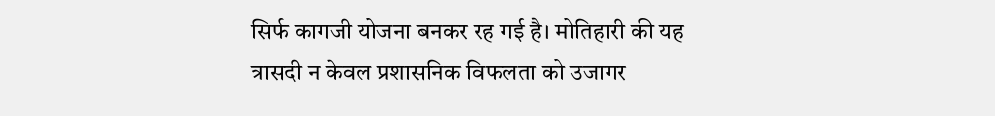सिर्फ कागजी योजना बनकर रह गई है। मोतिहारी की यह त्रासदी न केवल प्रशासनिक विफलता को उजागर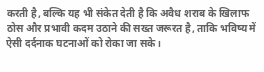करती है, बल्कि यह भी संकेत देती है कि अवैध शराब के खिलाफ ठोस और प्रभावी कदम उठाने की सख्त जरूरत है, ताकि भविष्य में ऐसी दर्दनाक घटनाओं को रोका जा सके।